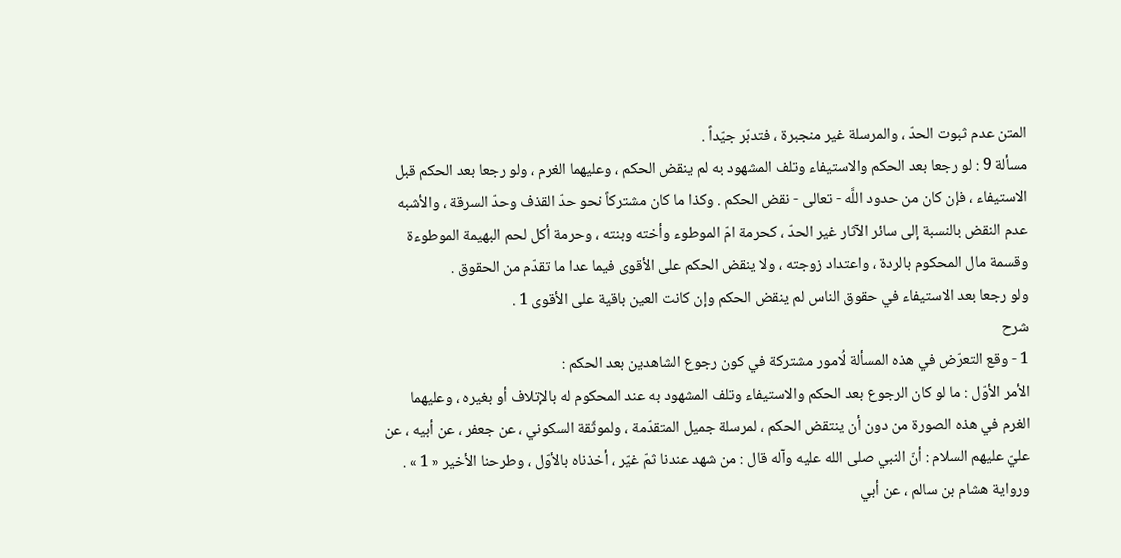المتن عدم ثبوت الحدّ ، والمرسلة غير منجبرة ، فتدبّر جيّداً .
مسألة 9 : لو رجعا بعد الحكم والاستيفاء وتلف المشهود به لم ينقض الحكم ، وعليهما الغرم ، ولو رجعا بعد الحكم قبل الاستيفاء ، فإن كان من حدود اللَّه - تعالى - نقض الحكم . وكذا ما كان مشتركاً نحو حدّ القذف وحدّ السرقة ، والأشبه عدم النقض بالنسبة إلى سائر الآثار غير الحدّ ، كحرمة امّ الموطوء وأخته وبنته ، وحرمة أكل لحم البهيمة الموطوءة وقسمة مال المحكوم بالردة ، واعتداد زوجته ، ولا ينقض الحكم على الأقوى فيما عدا ما تقدّم من الحقوق .
ولو رجعا بعد الاستيفاء في حقوق الناس لم ينقض الحكم وإن كانت العين باقية على الأقوى 1 .
شرح
1 - وقع التعرّض في هذه المسألة لُامور مشتركة في كون رجوع الشاهدين بعد الحكم :
الأمر الأوّل : ما لو كان الرجوع بعد الحكم والاستيفاء وتلف المشهود به عند المحكوم له بالإتلاف أو بغيره ، وعليهما الغرم في هذه الصورة من دون أن ينتقض الحكم ، لمرسلة جميل المتقدّمة ، ولموثّقة السكوني ، عن جعفر ، عن أبيه ، عن عليّ عليهم السلام : أنّ النبي صلى الله عليه وآله قال : من شهد عندنا ثمّ غيّر ، أخذناه بالأوّل ، وطرحنا الأخير « 1 » .
ورواية هشام بن سالم ، عن أبي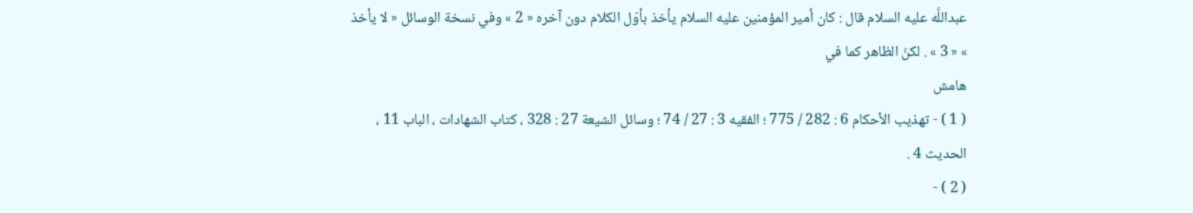عبداللَّه عليه السلام قال : كان أمير المؤمنين عليه السلام يأخذ بأوّل الكلام دون آخره « 2 » وفي نسخة الوسائل « لا يأخذ » « 3 » . لكنّ الظاهر كما في
هامش
( 1 ) - تهذيب الأحكام 6 : 282 / 775 ؛ الفقيه 3 : 27 / 74 ؛ وسائل الشيعة 27 : 328 ، كتاب الشهادات ، الباب 11 ، الحديث 4 .
( 2 ) -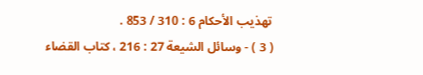تهذيب الأحكام 6 : 310 / 853 .
( 3 ) - وسائل الشيعة 27 : 216 ، كتاب القضاء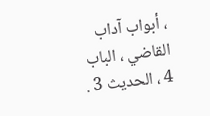، أبواب آداب القاضي ، الباب 4 ، الحديث 3 .